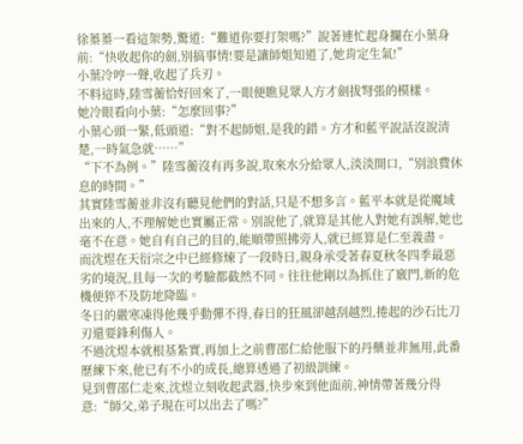徐蓁蓁一看這架勢,驚道:“難道你要打架嗎?”說著連忙起身攔在小葉身前:“快收起你的劍,別搞事情!要是讓師姐知道了,她肯定生氣!”
小葉冷哼一聲,收起了兵刃。
不料這時,陸雪蘅恰好回來了,一眼便瞧見眾人方才劍拔弩張的模樣。
她冷眼看向小葉:“怎麼回事?”
小葉心頭一緊,低頭道:“對不起師姐,是我的錯。方才和藍平說話沒說清楚,一時氣急就……”
“下不為例。”陸雪蘅沒有再多說,取來水分給眾人,淡淡開口,“別浪費休息的時間。”
其實陸雪蘅並非沒有聽見他們的對話,只是不想多言。藍平本就是從魔域出來的人,不理解她也實屬正常。別說他了,就算是其他人對她有誤解,她也毫不在意。她自有自己的目的,能順帶照拂旁人,就已經算是仁至義盡。
而沈煜在天衍宗之中已經修煉了一段時日,親身承受著春夏秋冬四季最惡劣的境況,且每一次的考驗都截然不同。往往他剛以為抓住了竅門,新的危機便猝不及防地降臨。
冬日的嚴寒凍得他幾乎動彈不得,春日的狂風卻越刮越烈,捲起的沙石比刀刃還要鋒利傷人。
不過沈煜本就根基紮實,再加上之前曹邵仁給他服下的丹藥並非無用,此番歷練下來,他已有不小的成長,總算透過了初級訓練。
見到曹邵仁走來,沈煜立刻收起武器,快步來到他面前,神情帶著幾分得意:“師父,弟子現在可以出去了嗎?”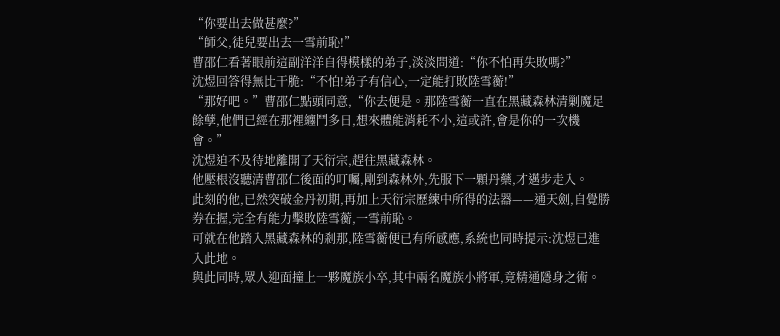“你要出去做甚麼?”
“師父,徒兒要出去一雪前恥!”
曹邵仁看著眼前這副洋洋自得模樣的弟子,淡淡問道:“你不怕再失敗嗎?”
沈煜回答得無比干脆:“不怕!弟子有信心,一定能打敗陸雪蘅!”
“那好吧。”曹邵仁點頭同意,“你去便是。那陸雪蘅一直在黑藏森林清剿魔足餘孽,他們已經在那裡纏鬥多日,想來體能消耗不小,這或許,會是你的一次機會。”
沈煜迫不及待地離開了天衍宗,趕往黑藏森林。
他壓根沒聽清曹邵仁後面的叮囑,剛到森林外,先服下一顆丹藥,才邁步走入。
此刻的他,已然突破金丹初期,再加上天衍宗歷練中所得的法器——通天劍,自覺勝券在握,完全有能力擊敗陸雪蘅,一雪前恥。
可就在他踏入黑藏森林的剎那,陸雪蘅便已有所感應,系統也同時提示:沈煜已進入此地。
與此同時,眾人迎面撞上一夥魔族小卒,其中兩名魔族小將軍,竟精通隱身之術。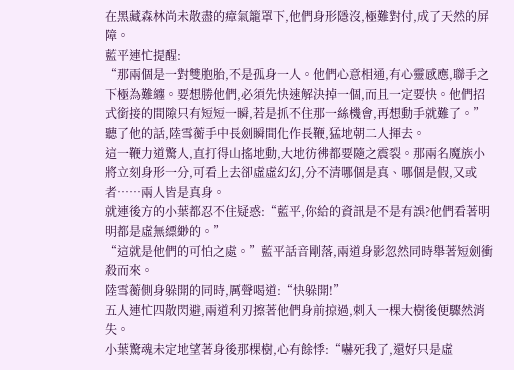在黑藏森林尚未散盡的瘴氣籠罩下,他們身形隱沒,極難對付,成了天然的屏障。
藍平連忙提醒:
“那兩個是一對雙胞胎,不是孤身一人。他們心意相通,有心靈感應,聯手之下極為難纏。要想勝他們,必須先快速解決掉一個,而且一定要快。他們招式銜接的間隙只有短短一瞬,若是抓不住那一絲機會,再想動手就難了。”
聽了他的話,陸雪蘅手中長劍瞬間化作長鞭,猛地朝二人揮去。
這一鞭力道驚人,直打得山搖地動,大地彷彿都要隨之震裂。那兩名魔族小將立刻身形一分,可看上去卻虛虛幻幻,分不清哪個是真、哪個是假,又或者……兩人皆是真身。
就連後方的小葉都忍不住疑惑:“藍平,你給的資訊是不是有誤?他們看著明明都是虛無縹緲的。”
“這就是他們的可怕之處。”藍平話音剛落,兩道身影忽然同時舉著短劍衝殺而來。
陸雪蘅側身躲開的同時,厲聲喝道:“快躲開!”
五人連忙四散閃避,兩道利刃擦著他們身前掠過,刺入一棵大樹後便驟然消失。
小葉驚魂未定地望著身後那棵樹,心有餘悸:“嚇死我了,還好只是虛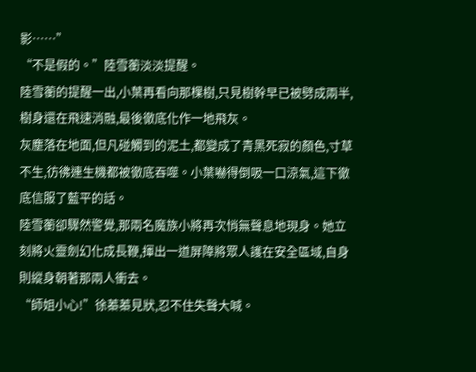影……”
“不是假的。”陸雪蘅淡淡提醒。
陸雪蘅的提醒一出,小葉再看向那棵樹,只見樹幹早已被劈成兩半,樹身還在飛速消融,最後徹底化作一地飛灰。
灰塵落在地面,但凡碰觸到的泥土,都變成了青黑死寂的顏色,寸草不生,彷彿連生機都被徹底吞噬。小葉嚇得倒吸一口涼氣,這下徹底信服了藍平的話。
陸雪蘅卻驟然警覺,那兩名魔族小將再次悄無聲息地現身。她立刻將火靈劍幻化成長鞭,揮出一道屏障將眾人護在安全區域,自身則縱身朝著那兩人衝去。
“師姐小心!”徐蓁蓁見狀,忍不住失聲大喊。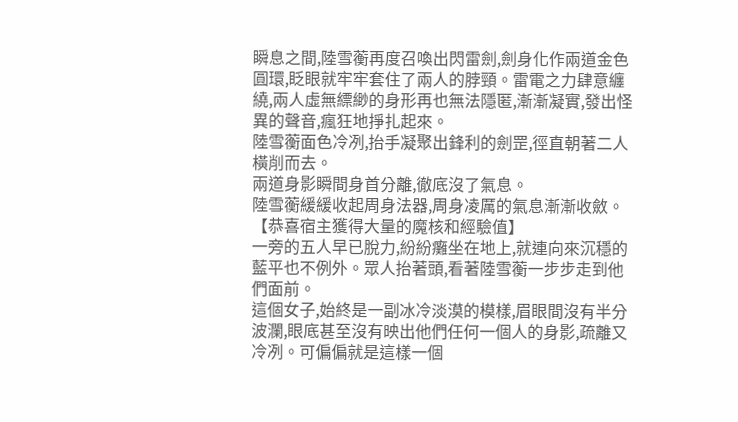瞬息之間,陸雪蘅再度召喚出閃雷劍,劍身化作兩道金色圓環,眨眼就牢牢套住了兩人的脖頸。雷電之力肆意纏繞,兩人虛無縹緲的身形再也無法隱匿,漸漸凝實,發出怪異的聲音,瘋狂地掙扎起來。
陸雪蘅面色冷冽,抬手凝聚出鋒利的劍罡,徑直朝著二人橫削而去。
兩道身影瞬間身首分離,徹底沒了氣息。
陸雪蘅緩緩收起周身法器,周身凌厲的氣息漸漸收斂。
【恭喜宿主獲得大量的魔核和經驗值】
一旁的五人早已脫力,紛紛癱坐在地上,就連向來沉穩的藍平也不例外。眾人抬著頭,看著陸雪蘅一步步走到他們面前。
這個女子,始終是一副冰冷淡漠的模樣,眉眼間沒有半分波瀾,眼底甚至沒有映出他們任何一個人的身影,疏離又冷冽。可偏偏就是這樣一個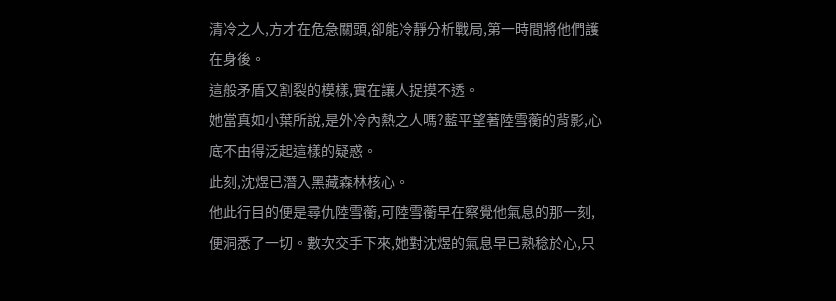清冷之人,方才在危急關頭,卻能冷靜分析戰局,第一時間將他們護在身後。
這般矛盾又割裂的模樣,實在讓人捉摸不透。
她當真如小葉所說,是外冷內熱之人嗎?藍平望著陸雪蘅的背影,心底不由得泛起這樣的疑惑。
此刻,沈煜已潛入黑藏森林核心。
他此行目的便是尋仇陸雪蘅,可陸雪蘅早在察覺他氣息的那一刻,便洞悉了一切。數次交手下來,她對沈煜的氣息早已熟稔於心,只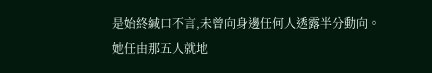是始終緘口不言,未曾向身邊任何人透露半分動向。
她任由那五人就地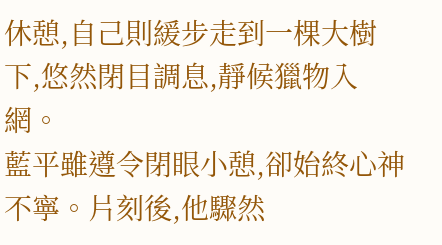休憩,自己則緩步走到一棵大樹下,悠然閉目調息,靜候獵物入網。
藍平雖遵令閉眼小憩,卻始終心神不寧。片刻後,他驟然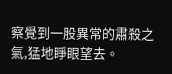察覺到一股異常的肅殺之氣,猛地睜眼望去。